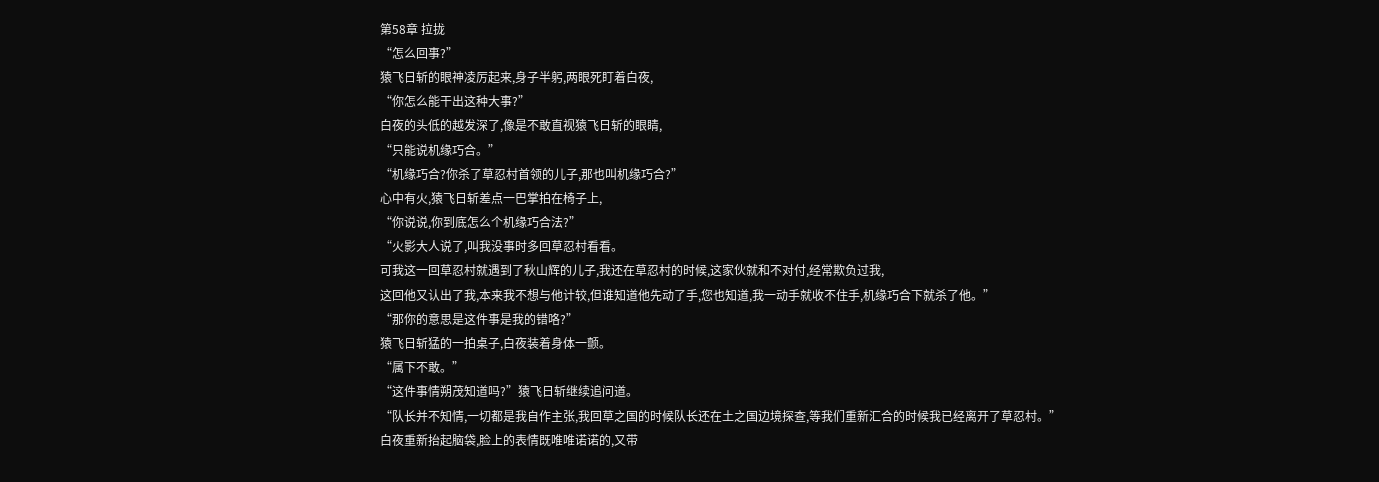第58章 拉拢
“怎么回事?”
猿飞日斩的眼神凌厉起来,身子半躬,两眼死盯着白夜,
“你怎么能干出这种大事?”
白夜的头低的越发深了,像是不敢直视猿飞日斩的眼睛,
“只能说机缘巧合。”
“机缘巧合?你杀了草忍村首领的儿子,那也叫机缘巧合?”
心中有火,猿飞日斩差点一巴掌拍在椅子上,
“你说说,你到底怎么个机缘巧合法?”
“火影大人说了,叫我没事时多回草忍村看看。
可我这一回草忍村就遇到了秋山辉的儿子,我还在草忍村的时候,这家伙就和不对付,经常欺负过我,
这回他又认出了我,本来我不想与他计较,但谁知道他先动了手,您也知道,我一动手就收不住手,机缘巧合下就杀了他。”
“那你的意思是这件事是我的错咯?”
猿飞日斩猛的一拍桌子,白夜装着身体一颤。
“属下不敢。”
“这件事情朔茂知道吗?”猿飞日斩继续追问道。
“队长并不知情,一切都是我自作主张,我回草之国的时候队长还在土之国边境探查,等我们重新汇合的时候我已经离开了草忍村。”
白夜重新抬起脑袋,脸上的表情既唯唯诺诺的,又带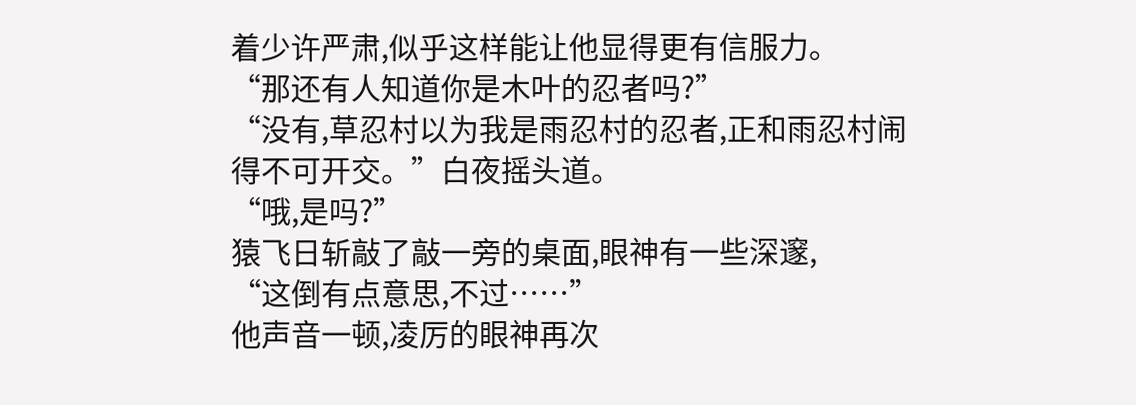着少许严肃,似乎这样能让他显得更有信服力。
“那还有人知道你是木叶的忍者吗?”
“没有,草忍村以为我是雨忍村的忍者,正和雨忍村闹得不可开交。”白夜摇头道。
“哦,是吗?”
猿飞日斩敲了敲一旁的桌面,眼神有一些深邃,
“这倒有点意思,不过……”
他声音一顿,凌厉的眼神再次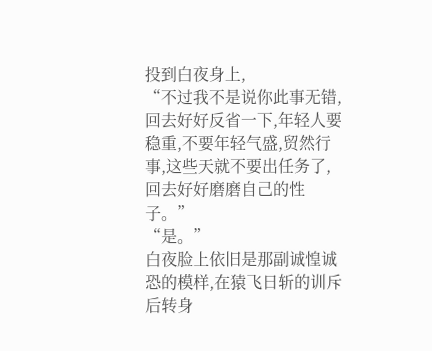投到白夜身上,
“不过我不是说你此事无错,回去好好反省一下,年轻人要稳重,不要年轻气盛,贸然行事,这些天就不要出任务了,回去好好磨磨自己的性子。”
“是。”
白夜脸上依旧是那副诚惶诚恐的模样,在猿飞日斩的训斥后转身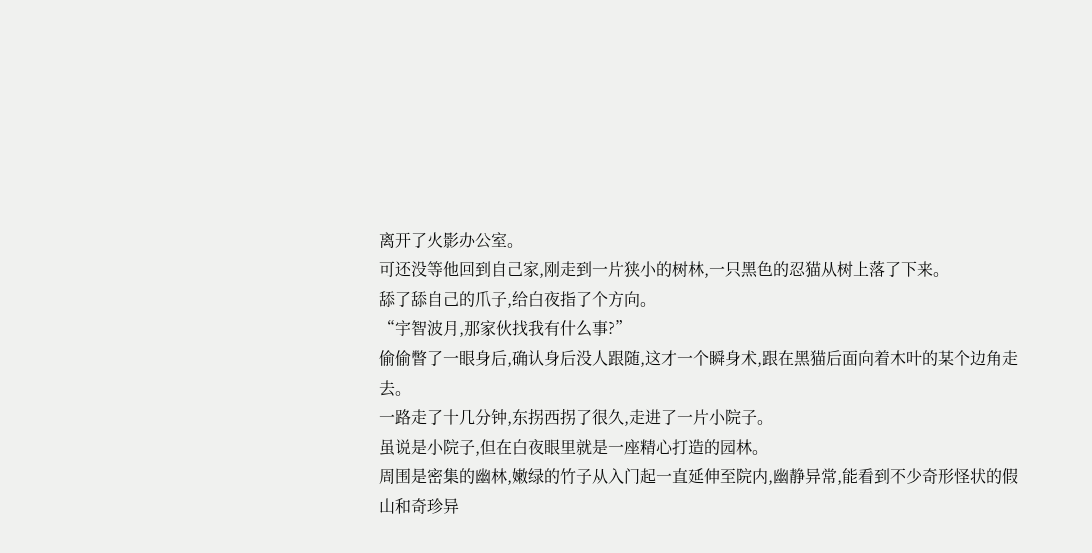离开了火影办公室。
可还没等他回到自己家,刚走到一片狭小的树林,一只黑色的忍猫从树上落了下来。
舔了舔自己的爪子,给白夜指了个方向。
“宇智波月,那家伙找我有什么事?”
偷偷瞥了一眼身后,确认身后没人跟随,这才一个瞬身术,跟在黑猫后面向着木叶的某个边角走去。
一路走了十几分钟,东拐西拐了很久,走进了一片小院子。
虽说是小院子,但在白夜眼里就是一座精心打造的园林。
周围是密集的幽林,嫩绿的竹子从入门起一直延伸至院内,幽静异常,能看到不少奇形怪状的假山和奇珍异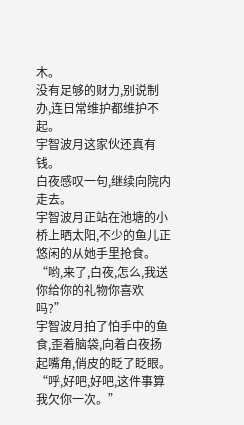木。
没有足够的财力,别说制办,连日常维护都维护不起。
宇智波月这家伙还真有钱。
白夜感叹一句,继续向院内走去。
宇智波月正站在池塘的小桥上晒太阳,不少的鱼儿正悠闲的从她手里抢食。
“哟,来了,白夜,怎么,我送你给你的礼物你喜欢吗?”
宇智波月拍了怕手中的鱼食,歪着脑袋,向着白夜扬起嘴角,俏皮的眨了眨眼。
“呼,好吧,好吧,这件事算我欠你一次。”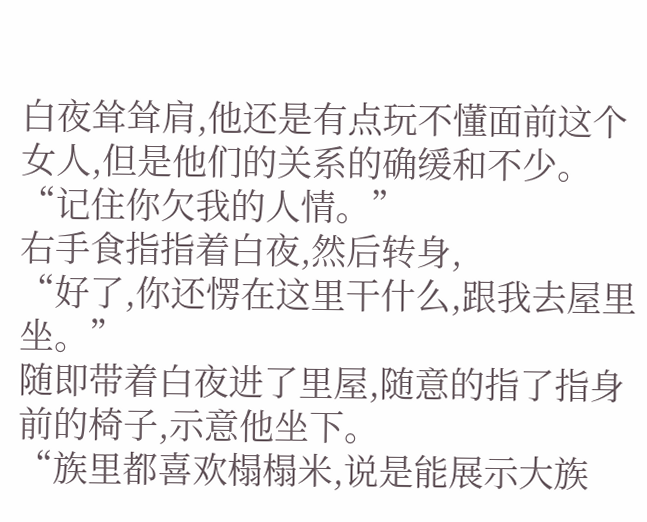白夜耸耸肩,他还是有点玩不懂面前这个女人,但是他们的关系的确缓和不少。
“记住你欠我的人情。”
右手食指指着白夜,然后转身,
“好了,你还愣在这里干什么,跟我去屋里坐。”
随即带着白夜进了里屋,随意的指了指身前的椅子,示意他坐下。
“族里都喜欢榻榻米,说是能展示大族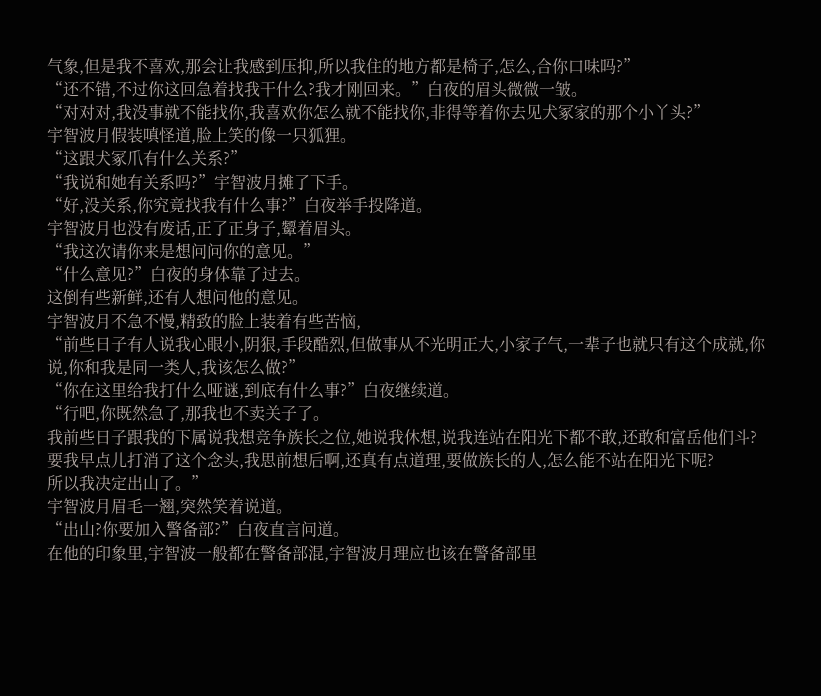气象,但是我不喜欢,那会让我感到压抑,所以我住的地方都是椅子,怎么,合你口味吗?”
“还不错,不过你这回急着找我干什么?我才刚回来。”白夜的眉头微微一皱。
“对对对,我没事就不能找你,我喜欢你怎么就不能找你,非得等着你去见犬冢家的那个小丫头?”
宇智波月假装嗔怪道,脸上笑的像一只狐狸。
“这跟犬冢爪有什么关系?”
“我说和她有关系吗?”宇智波月摊了下手。
“好,没关系,你究竟找我有什么事?”白夜举手投降道。
宇智波月也没有废话,正了正身子,颦着眉头。
“我这次请你来是想问问你的意见。”
“什么意见?”白夜的身体靠了过去。
这倒有些新鲜,还有人想问他的意见。
宇智波月不急不慢,精致的脸上装着有些苦恼,
“前些日子有人说我心眼小,阴狠,手段酷烈,但做事从不光明正大,小家子气,一辈子也就只有这个成就,你说,你和我是同一类人,我该怎么做?”
“你在这里给我打什么哑谜,到底有什么事?”白夜继续道。
“行吧,你既然急了,那我也不卖关子了。
我前些日子跟我的下属说我想竞争族长之位,她说我休想,说我连站在阳光下都不敢,还敢和富岳他们斗?
要我早点儿打消了这个念头,我思前想后啊,还真有点道理,要做族长的人,怎么能不站在阳光下呢?
所以我决定出山了。”
宇智波月眉毛一翘,突然笑着说道。
“出山?你要加入警备部?”白夜直言问道。
在他的印象里,宇智波一般都在警备部混,宇智波月理应也该在警备部里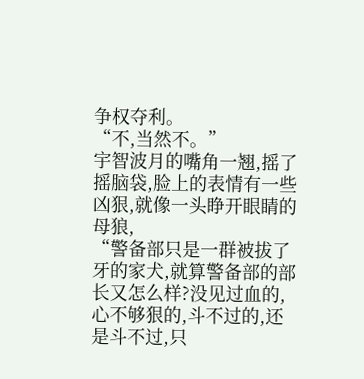争权夺利。
“不,当然不。”
宇智波月的嘴角一翘,摇了摇脑袋,脸上的表情有一些凶狠,就像一头睁开眼睛的母狼,
“警备部只是一群被拔了牙的家犬,就算警备部的部长又怎么样?没见过血的,心不够狠的,斗不过的,还是斗不过,只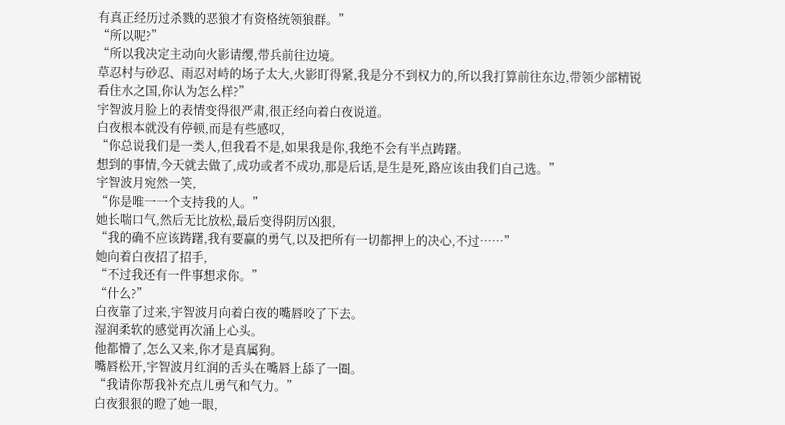有真正经历过杀戮的恶狼才有资格统领狼群。”
“所以呢?”
“所以我决定主动向火影请缨,带兵前往边境。
草忍村与砂忍、雨忍对峙的场子太大,火影盯得紧,我是分不到权力的,所以我打算前往东边,带领少部精锐看住水之国,你认为怎么样?”
宇智波月脸上的表情变得很严肃,很正经向着白夜说道。
白夜根本就没有停顿,而是有些感叹,
“你总说我们是一类人,但我看不是,如果我是你,我绝不会有半点踌躇。
想到的事情,今天就去做了,成功或者不成功,那是后话,是生是死,路应该由我们自己选。”
宇智波月宛然一笑,
“你是唯一一个支持我的人。”
她长喘口气,然后无比放松,最后变得阴厉凶狠,
“我的确不应该踌躇,我有要赢的勇气,以及把所有一切都押上的决心,不过……”
她向着白夜招了招手,
“不过我还有一件事想求你。”
“什么?”
白夜靠了过来,宇智波月向着白夜的嘴唇咬了下去。
湿润柔软的感觉再次涌上心头。
他都懵了,怎么又来,你才是真属狗。
嘴唇松开,宇智波月红润的舌头在嘴唇上舔了一圈。
“我请你帮我补充点儿勇气和气力。”
白夜狠狠的瞪了她一眼,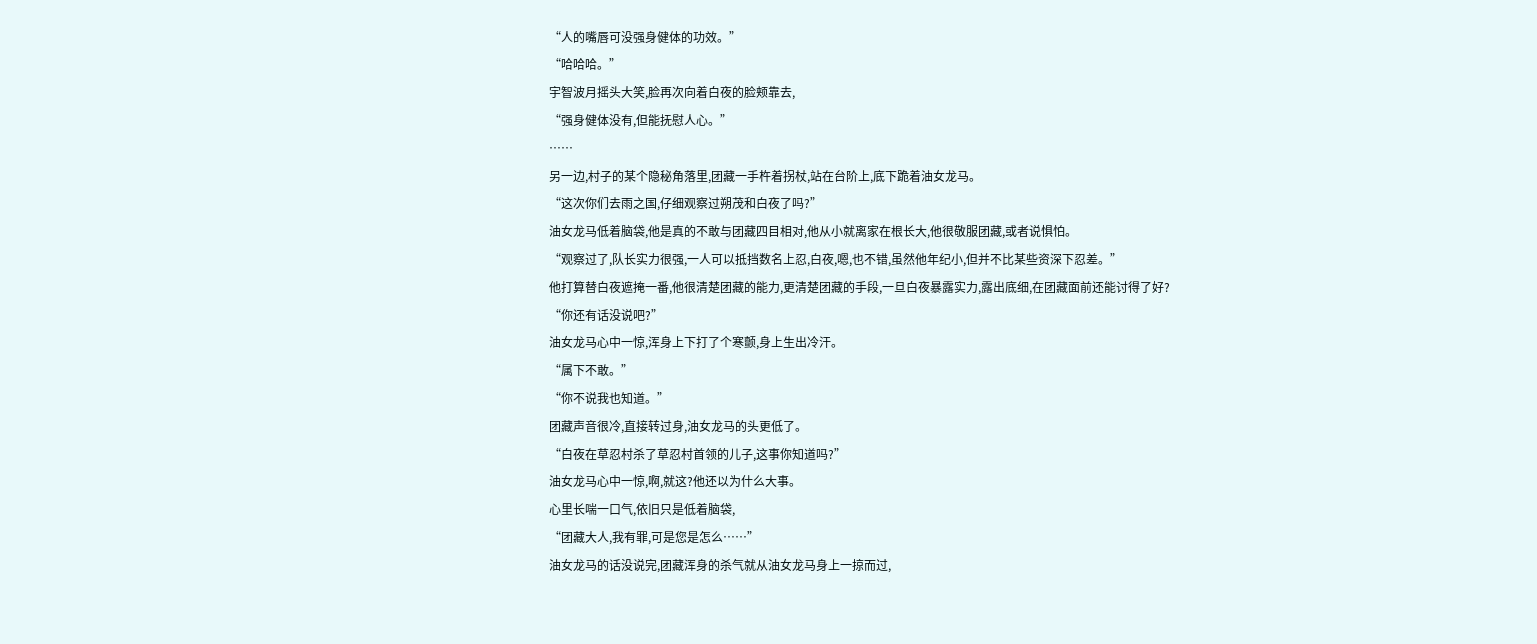“人的嘴唇可没强身健体的功效。”
“哈哈哈。”
宇智波月摇头大笑,脸再次向着白夜的脸颊靠去,
“强身健体没有,但能抚慰人心。”
……
另一边,村子的某个隐秘角落里,团藏一手杵着拐杖,站在台阶上,底下跪着油女龙马。
“这次你们去雨之国,仔细观察过朔茂和白夜了吗?”
油女龙马低着脑袋,他是真的不敢与团藏四目相对,他从小就离家在根长大,他很敬服团藏,或者说惧怕。
“观察过了,队长实力很强,一人可以抵挡数名上忍,白夜,嗯,也不错,虽然他年纪小,但并不比某些资深下忍差。”
他打算替白夜遮掩一番,他很清楚团藏的能力,更清楚团藏的手段,一旦白夜暴露实力,露出底细,在团藏面前还能讨得了好?
“你还有话没说吧?”
油女龙马心中一惊,浑身上下打了个寒颤,身上生出冷汗。
“属下不敢。”
“你不说我也知道。”
团藏声音很冷,直接转过身,油女龙马的头更低了。
“白夜在草忍村杀了草忍村首领的儿子,这事你知道吗?”
油女龙马心中一惊,啊,就这?他还以为什么大事。
心里长喘一口气,依旧只是低着脑袋,
“团藏大人,我有罪,可是您是怎么……”
油女龙马的话没说完,团藏浑身的杀气就从油女龙马身上一掠而过,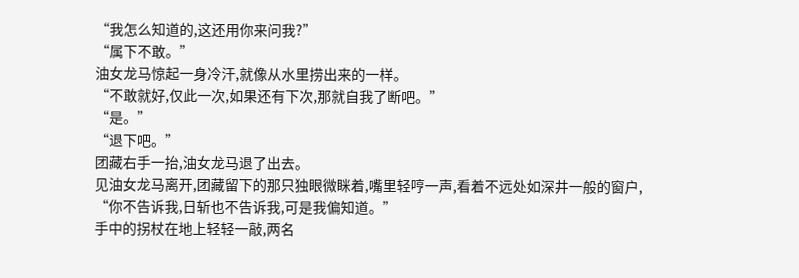“我怎么知道的,这还用你来问我?”
“属下不敢。”
油女龙马惊起一身冷汗,就像从水里捞出来的一样。
“不敢就好,仅此一次,如果还有下次,那就自我了断吧。”
“是。”
“退下吧。”
团藏右手一抬,油女龙马退了出去。
见油女龙马离开,团藏留下的那只独眼微眯着,嘴里轻哼一声,看着不远处如深井一般的窗户,
“你不告诉我,日斩也不告诉我,可是我偏知道。”
手中的拐杖在地上轻轻一敲,两名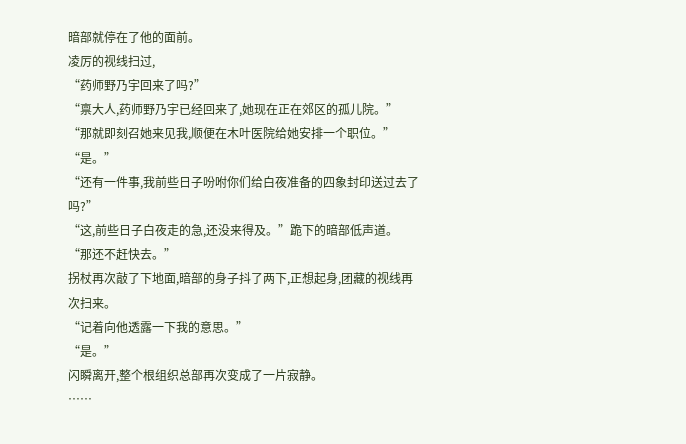暗部就停在了他的面前。
凌厉的视线扫过,
“药师野乃宇回来了吗?”
“禀大人,药师野乃宇已经回来了,她现在正在郊区的孤儿院。”
“那就即刻召她来见我,顺便在木叶医院给她安排一个职位。”
“是。”
“还有一件事,我前些日子吩咐你们给白夜准备的四象封印送过去了吗?”
“这,前些日子白夜走的急,还没来得及。”跪下的暗部低声道。
“那还不赶快去。”
拐杖再次敲了下地面,暗部的身子抖了两下,正想起身,团藏的视线再次扫来。
“记着向他透露一下我的意思。”
“是。”
闪瞬离开,整个根组织总部再次变成了一片寂静。
……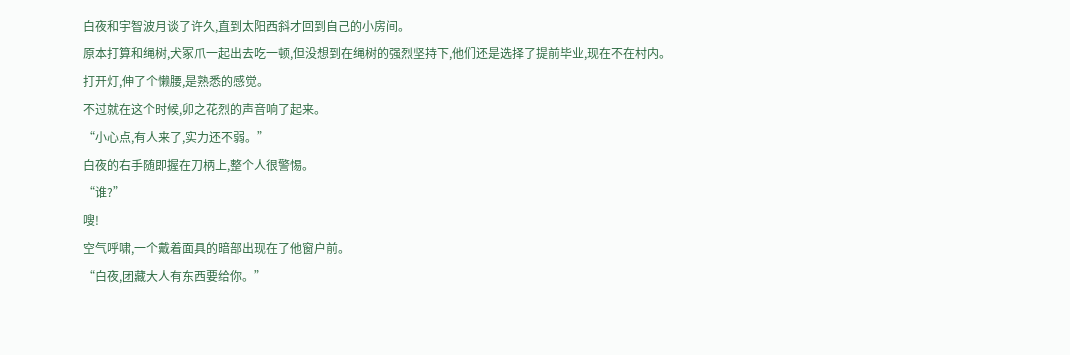白夜和宇智波月谈了许久,直到太阳西斜才回到自己的小房间。
原本打算和绳树,犬冢爪一起出去吃一顿,但没想到在绳树的强烈坚持下,他们还是选择了提前毕业,现在不在村内。
打开灯,伸了个懒腰,是熟悉的感觉。
不过就在这个时候,卯之花烈的声音响了起来。
“小心点,有人来了,实力还不弱。”
白夜的右手随即握在刀柄上,整个人很警惕。
“谁?”
嗖!
空气呼啸,一个戴着面具的暗部出现在了他窗户前。
“白夜,团藏大人有东西要给你。”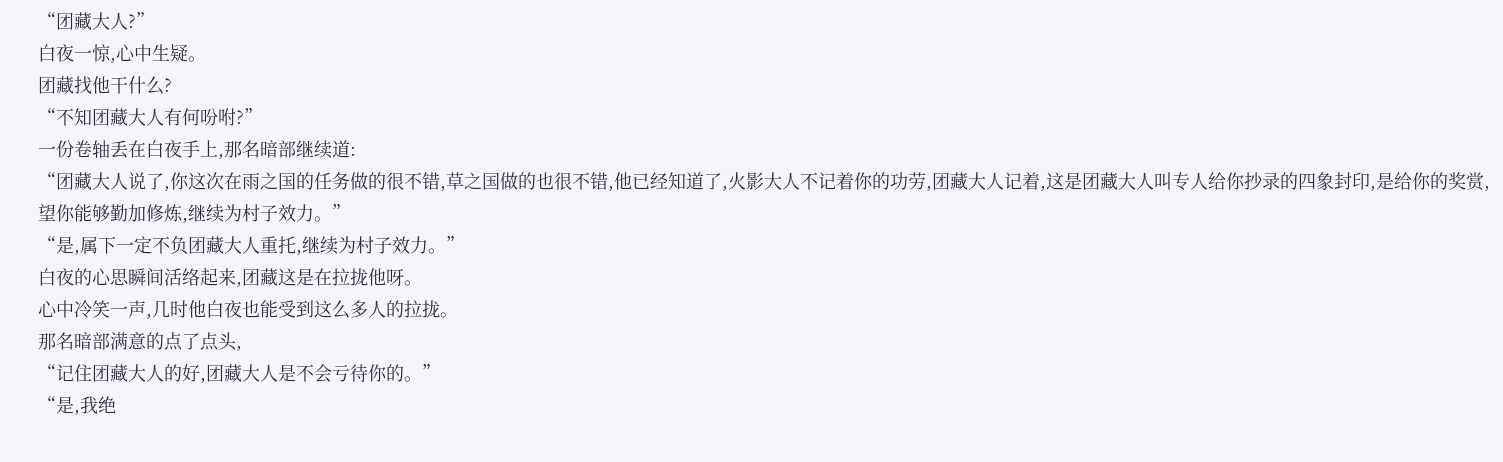“团藏大人?”
白夜一惊,心中生疑。
团藏找他干什么?
“不知团藏大人有何吩咐?”
一份卷轴丢在白夜手上,那名暗部继续道:
“团藏大人说了,你这次在雨之国的任务做的很不错,草之国做的也很不错,他已经知道了,火影大人不记着你的功劳,团藏大人记着,这是团藏大人叫专人给你抄录的四象封印,是给你的奖赏,望你能够勤加修炼,继续为村子效力。”
“是,属下一定不负团藏大人重托,继续为村子效力。”
白夜的心思瞬间活络起来,团藏这是在拉拢他呀。
心中冷笑一声,几时他白夜也能受到这么多人的拉拢。
那名暗部满意的点了点头,
“记住团藏大人的好,团藏大人是不会亏待你的。”
“是,我绝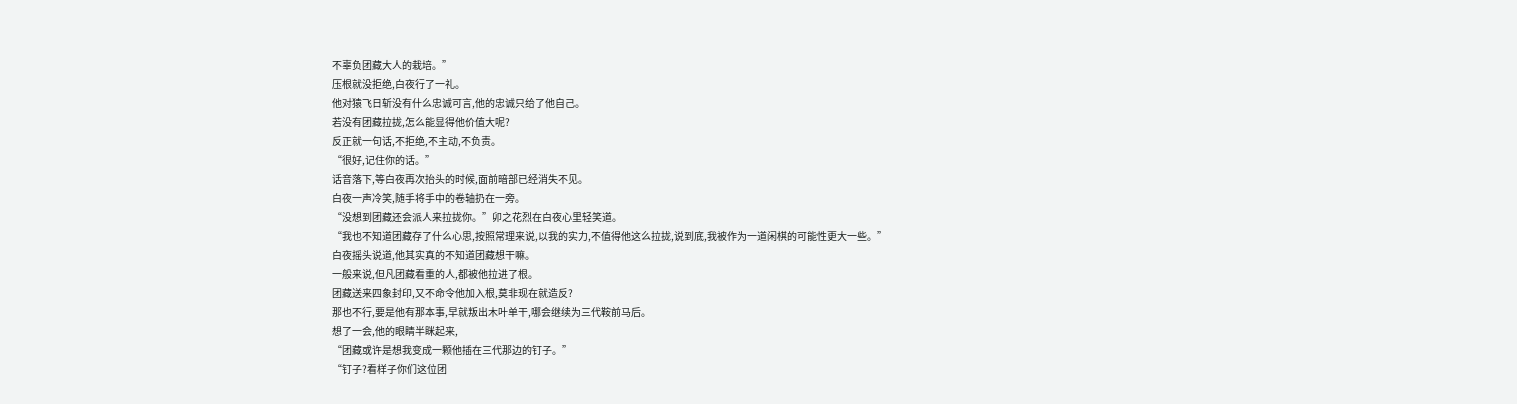不辜负团藏大人的栽培。”
压根就没拒绝,白夜行了一礼。
他对猿飞日斩没有什么忠诚可言,他的忠诚只给了他自己。
若没有团藏拉拢,怎么能显得他价值大呢?
反正就一句话,不拒绝,不主动,不负责。
“很好,记住你的话。”
话音落下,等白夜再次抬头的时候,面前暗部已经消失不见。
白夜一声冷笑,随手将手中的卷轴扔在一旁。
“没想到团藏还会派人来拉拢你。”卯之花烈在白夜心里轻笑道。
“我也不知道团藏存了什么心思,按照常理来说,以我的实力,不值得他这么拉拢,说到底,我被作为一道闲棋的可能性更大一些。”
白夜摇头说道,他其实真的不知道团藏想干嘛。
一般来说,但凡团藏看重的人,都被他拉进了根。
团藏送来四象封印,又不命令他加入根,莫非现在就造反?
那也不行,要是他有那本事,早就叛出木叶单干,哪会继续为三代鞍前马后。
想了一会,他的眼睛半眯起来,
“团藏或许是想我变成一颗他插在三代那边的钉子。”
“钉子?看样子你们这位团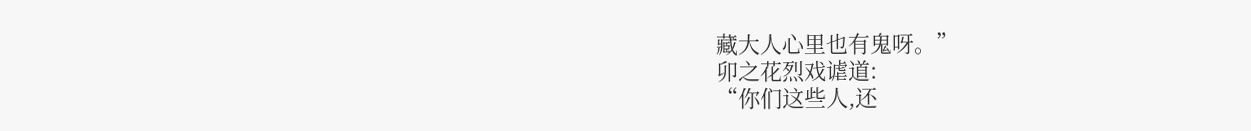藏大人心里也有鬼呀。”
卯之花烈戏谑道:
“你们这些人,还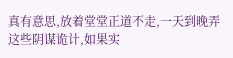真有意思,放着堂堂正道不走,一天到晚弄这些阴谋诡计,如果实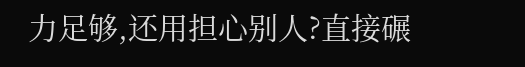力足够,还用担心别人?直接碾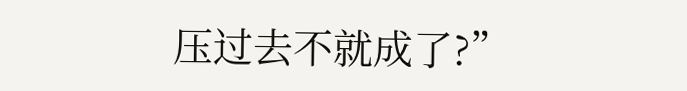压过去不就成了?”